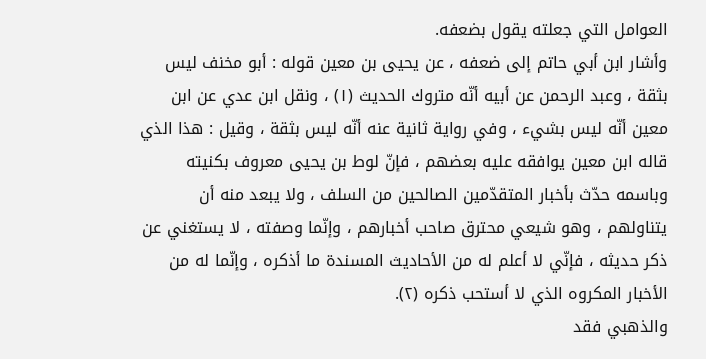العوامل التي جعلته يقول بضعفه.
وأشار ابن أبي حاتم إلى ضعفه ، عن يحيى بن معين قوله : أبو مخنف ليس بثقة ، وعبد الرحمن عن أبيه أنّه متروك الحديث (١) ، ونقل ابن عدي عن ابن معين أنّه ليس بشيء ، وفي رواية ثانية عنه أنّه ليس بثقة ، وقيل : هذا الذي قاله ابن معين يوافقه عليه بعضهم ، فإنّ لوط بن يحيى معروف بكنيته وباسمه حدّث بأخبار المتقدّمين الصالحين من السلف ، ولا يبعد منه أن يتناولهم ، وهو شيعي محترق صاحب أخبارهم ، وإنّما وصفته ، لا يستغني عن ذكر حديثه ، فإنّي لا أعلم له من الأحاديث المسندة ما أذكره ، وإنّما له من الأخبار المكروه الذي لا أستحب ذكره (٢).
والذهبي فقد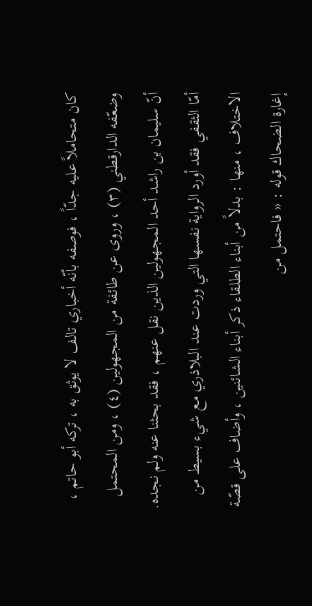كان متحاملاً عليه جدّاً ، فوصفه بأنّه أخباري تالف لا يوثق به ، تركه أبو حاتم ، وضعّفه الدارقطني (٣) ، وروى عن طائفة من المجهولين (٤) ، ومن المحتمل أنّ سليمان بن راشد أحد المجهولين الذين نقل عنهم ، فقد بحثنا عنه ولم نجده.
أمّا الثقفي فقد أورد الرواية نفسها التي وردت عند البلاذري مع شيء بسيط من الاختلاف ، منها : بدلاً من أبناء الطلقاء ذكر أبناء الشائنين ، وأضاف على قصّة إغارة الضحاك قوله : « فاحتمل من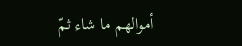أموالهم ما شاء ثمّ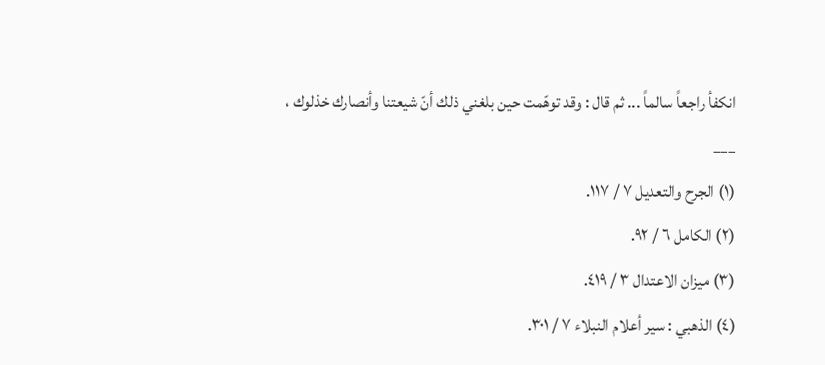انكفأ راجعاً سالماً ... ثم قال : وقد توهّمت حين بلغني ذلك أنّ شيعتنا وأنصارك خذلوك ،
___
(١) الجرح والتعديل ٧ / ١١٧.
(٢) الكامل ٦ / ٩٢.
(٣) ميزان الاعتدال ٣ / ٤١٩.
(٤) الذهبي : سير أعلام النبلاء ٧ / ٣٠١.